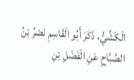الْكَشِّيُّ، ذَكَرَ أَبُو الْقَاسِمِ نَصْرُ بْنُ الصَّبَّاحِ عَنِ الْفَضْلِ بْنِ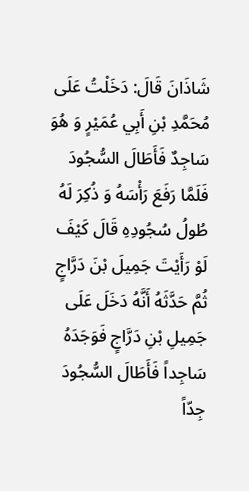شَاذَانَ قَالَ: دَخَلْتُ عَلَى مُحَمَّدِ بْنِ أَبِي عُمَيْرٍ وَ هُوَ سَاجِدٌ فَأَطَالَ السُّجُودَ فَلَمَّا رَفَعَ رَأْسَهُ وَ ذُكِرَ لَهُ طُولُ سُجُودِهِ قَالَ كَيْفَ لَوْ رَأَيْتَ جَمِيلَ بْنَ دَرَّاجٍ ثُمَّ حَدَّثَهُ أَنَّهُ دَخَلَ عَلَى جَمِيلِ بْنِ دَرَّاجٍ فَوَجَدَهُ سَاجِداً فَأَطَالَ السُّجُودَ جِدّاً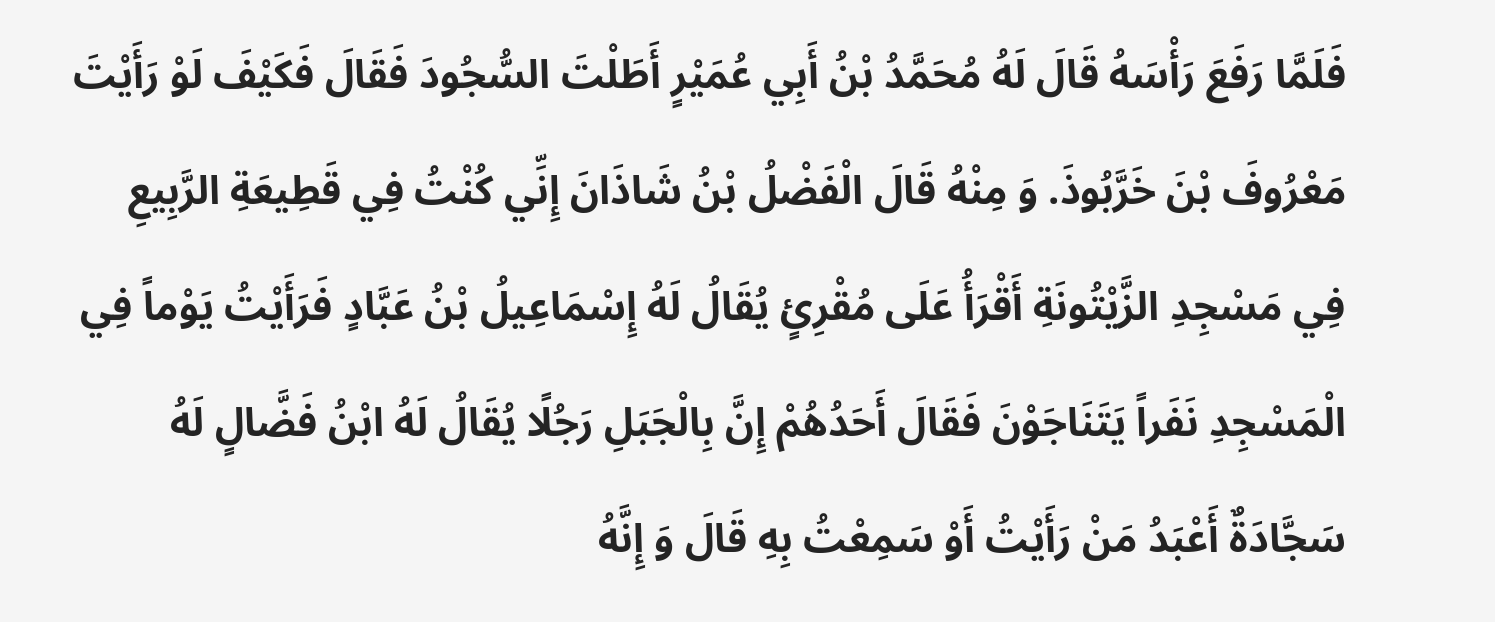فَلَمَّا رَفَعَ رَأْسَهُ قَالَ لَهُ مُحَمَّدُ بْنُ أَبِي عُمَيْرٍ أَطَلْتَ السُّجُودَ فَقَالَ فَكَيْفَ لَوْ رَأَيْتَ مَعْرُوفَ بْنَ خَرَّبُوذَ. وَ مِنْهُ قَالَ الْفَضْلُ بْنُ شَاذَانَ إِنِّي كُنْتُ فِي قَطِيعَةِ الرَّبِيعِ فِي مَسْجِدِ الزَّيْتُونَةِ أَقْرَأُ عَلَى مُقْرِئٍ يُقَالُ لَهُ إِسْمَاعِيلُ بْنُ عَبَّادٍ فَرَأَيْتُ يَوْماً فِي الْمَسْجِدِ نَفَراً يَتَنَاجَوْنَ فَقَالَ أَحَدُهُمْ إِنَّ بِالْجَبَلِ رَجُلًا يُقَالُ لَهُ ابْنُ فَضَّالٍ لَهُ سَجَّادَةٌ أَعْبَدُ مَنْ رَأَيْتُ أَوْ سَمِعْتُ بِهِ قَالَ وَ إِنَّهُ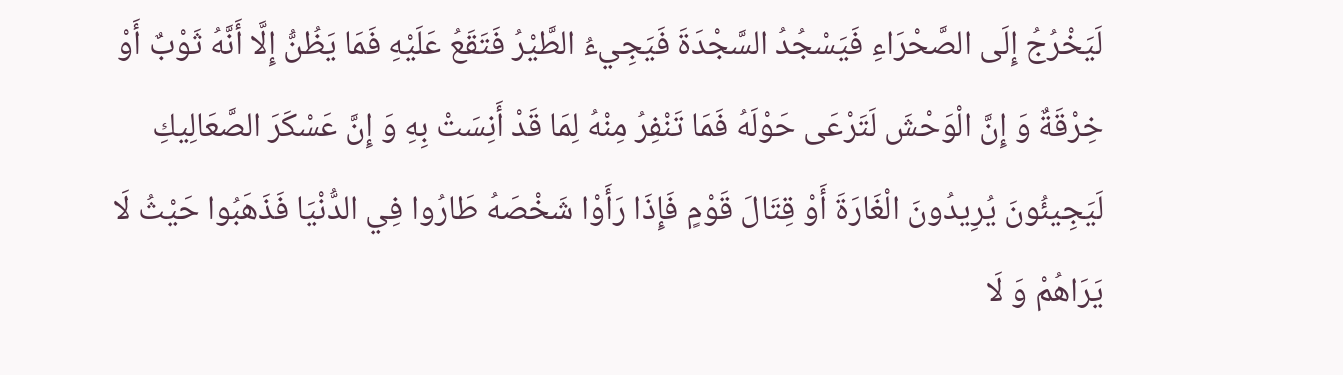لَيَخْرُجُ إِلَى الصَّحْرَاءِ فَيَسْجُدُ السَّجْدَةَ فَيَجِيءُ الطَّيْرُ فَتَقَعُ عَلَيْهِ فَمَا يَظُنُّ إِلَّا أَنَّهُ ثَوْبٌ أَوْ خِرْقَةٌ وَ إِنَّ الْوَحْشَ لَتَرْعَى حَوْلَهُ فَمَا تَنْفِرُ مِنْهُ لِمَا قَدْ أَنِسَتْ بِهِ وَ إِنَّ عَسْكَرَ الصَّعَالِيكِ لَيَجِيئُونَ يُرِيدُونَ الْغَارَةَ أَوْ قِتَالَ قَوْمٍ فَإِذَا رَأَوْا شَخْصَهُ طَارُوا فِي الدُّنْيَا فَذَهَبُوا حَيْثُ لَا يَرَاهُمْ وَ لَا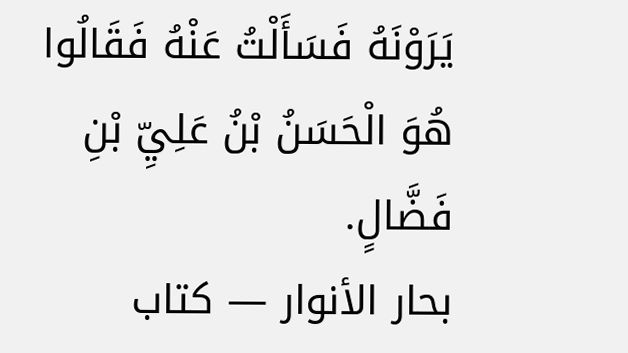يَرَوْنَهُ فَسَأَلْتُ عَنْهُ فَقَالُوا هُوَ الْحَسَنُ بْنُ عَلِيِّ بْنِ فَضَّالٍ.
بحار الأنوار — كتاب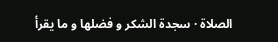الصلاة · سجدة الشكر و فضلها و ما يقرأ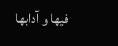فيها و آدابها